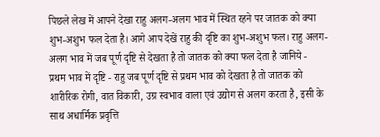पिछले लेख में आपने देखा राहु अलग-अलग भाव में स्थित रहने पर जातक को क्या शुभ-अशुभ फल देता है। आगे आप देखें राहु की दृष्टि का शुभ-अशुभ फल। राहु अलग-अलग भाव में जब पूर्ण दृष्टि से देखता है तो जातक को क्या फल देता है जानिये -
प्रथम भाव में दृष्टि - राहु जब पूर्ण दृष्टि से प्रथम भाव को देखता है तो जातक को शारीरिक रोगी, वात विकारी, उग्र स्वभाव वाला एवं उद्योग से अलग करता है, इसी के साथ अधार्मिक प्रवृत्ति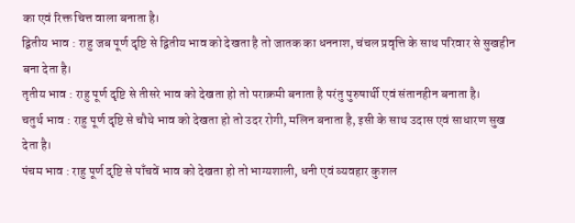का एवं रिक्त चित्त वाला बनाता है।
द्वितीय भाव : राहु जब पूर्ण दृष्टि से द्वितीय भाव को देखता है तो जातक का धननाश, चंचल प्रवृत्ति के साथ परिवार से सुखहीन बना देता है।
तृतीय भाव : राहु पूर्ण दृष्टि से तीसरे भाव को देखता हो तो पराक्रमी बनाता है परंतु पुरुषार्थी एवं संतानहीन बनाता है।
चतुर्थ भाव : राहु पूर्ण दृष्टि से चौथे भाव को देखता हो तो उदर रोगी, मलिन बनाता है, इसी के साथ उदास एवं साधारण सुख देता है।
पंचम भाव : राहु पूर्ण दृष्टि से पाँचवें भाव को देखता हो तो भाग्यशाली, धनी एवं व्यवहार कुशल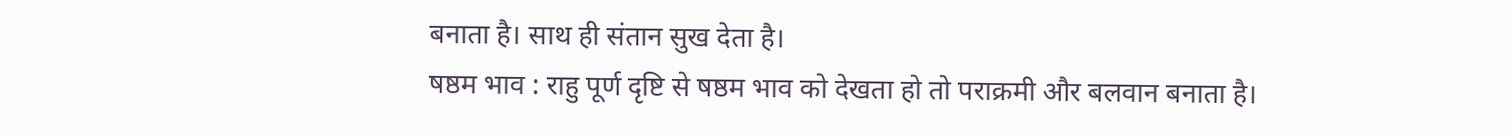बनाता है। साथ ही संतान सुख देता है।
षष्ठम भाव : राहु पूर्ण दृष्टि से षष्ठम भाव को देखता हो तो पराक्रमी और बलवान बनाता है।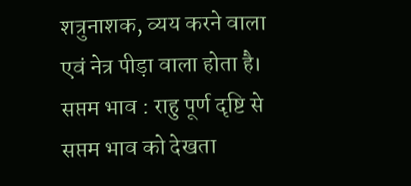शत्रुनाशक, व्यय करने वाला एवं नेत्र पीड़ा वाला होता है।
सप्तम भाव : राहु पूर्ण दृष्टि से सप्तम भाव को देखता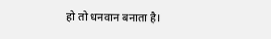हो तो धनवान बनाता है।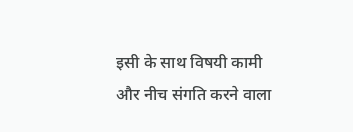इसी के साथ विषयी कामी और नीच संगति करने वाला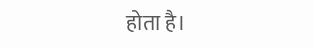होता है।